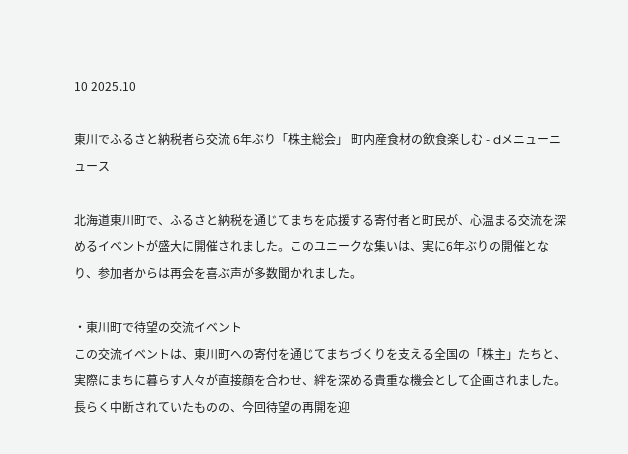10 2025.10

東川でふるさと納税者ら交流 6年ぶり「株主総会」 町内産食材の飲食楽しむ - dメニューニュース

北海道東川町で、ふるさと納税を通じてまちを応援する寄付者と町民が、心温まる交流を深めるイベントが盛大に開催されました。このユニークな集いは、実に6年ぶりの開催となり、参加者からは再会を喜ぶ声が多数聞かれました。

・東川町で待望の交流イベント
この交流イベントは、東川町への寄付を通じてまちづくりを支える全国の「株主」たちと、実際にまちに暮らす人々が直接顔を合わせ、絆を深める貴重な機会として企画されました。長らく中断されていたものの、今回待望の再開を迎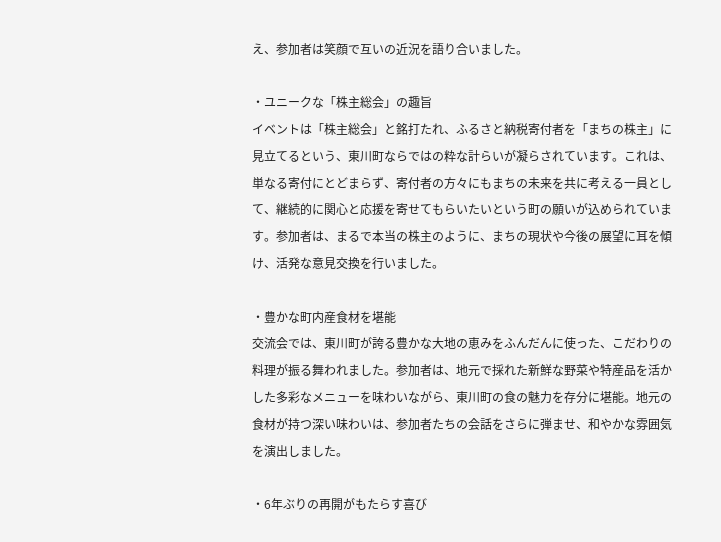え、参加者は笑顔で互いの近況を語り合いました。

・ユニークな「株主総会」の趣旨
イベントは「株主総会」と銘打たれ、ふるさと納税寄付者を「まちの株主」に見立てるという、東川町ならではの粋な計らいが凝らされています。これは、単なる寄付にとどまらず、寄付者の方々にもまちの未来を共に考える一員として、継続的に関心と応援を寄せてもらいたいという町の願いが込められています。参加者は、まるで本当の株主のように、まちの現状や今後の展望に耳を傾け、活発な意見交換を行いました。

・豊かな町内産食材を堪能
交流会では、東川町が誇る豊かな大地の恵みをふんだんに使った、こだわりの料理が振る舞われました。参加者は、地元で採れた新鮮な野菜や特産品を活かした多彩なメニューを味わいながら、東川町の食の魅力を存分に堪能。地元の食材が持つ深い味わいは、参加者たちの会話をさらに弾ませ、和やかな雰囲気を演出しました。

・6年ぶりの再開がもたらす喜び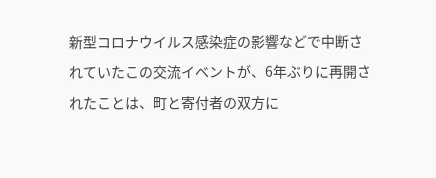新型コロナウイルス感染症の影響などで中断されていたこの交流イベントが、6年ぶりに再開されたことは、町と寄付者の双方に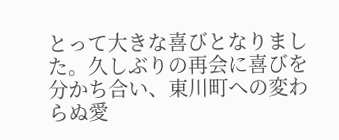とって大きな喜びとなりました。久しぶりの再会に喜びを分かち合い、東川町への変わらぬ愛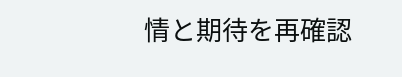情と期待を再確認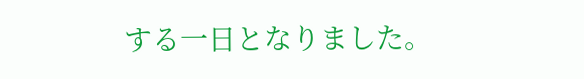する一日となりました。